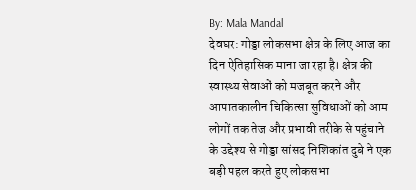By: Mala Mandal
देवघर: गोड्डा लोकसभा क्षेत्र के लिए आज का दिन ऐतिहासिक माना जा रहा है। क्षेत्र की स्वास्थ्य सेवाओं को मजबूत करने और आपातकालीन चिकित्सा सुविधाओं को आम लोगों तक तेज और प्रभावी तरीके से पहुंचाने के उद्देश्य से गोड्डा सांसद निशिकांत दुबे ने एक बड़ी पहल करते हुए लोकसभा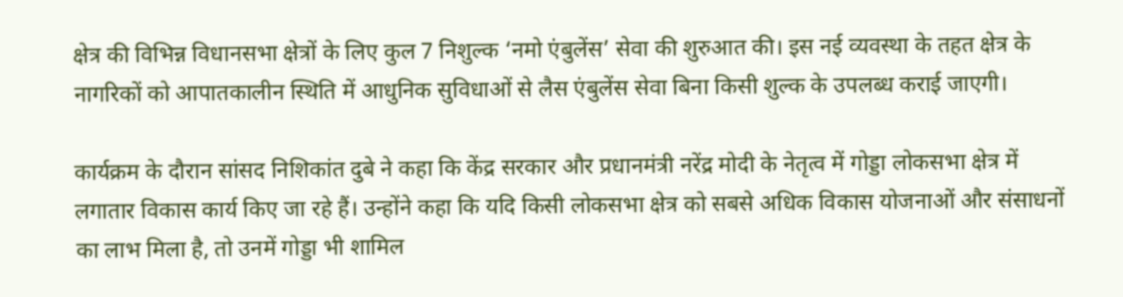क्षेत्र की विभिन्न विधानसभा क्षेत्रों के लिए कुल 7 निशुल्क ‘नमो एंबुलेंस’ सेवा की शुरुआत की। इस नई व्यवस्था के तहत क्षेत्र के नागरिकों को आपातकालीन स्थिति में आधुनिक सुविधाओं से लैस एंबुलेंस सेवा बिना किसी शुल्क के उपलब्ध कराई जाएगी।

कार्यक्रम के दौरान सांसद निशिकांत दुबे ने कहा कि केंद्र सरकार और प्रधानमंत्री नरेंद्र मोदी के नेतृत्व में गोड्डा लोकसभा क्षेत्र में लगातार विकास कार्य किए जा रहे हैं। उन्होंने कहा कि यदि किसी लोकसभा क्षेत्र को सबसे अधिक विकास योजनाओं और संसाधनों का लाभ मिला है, तो उनमें गोड्डा भी शामिल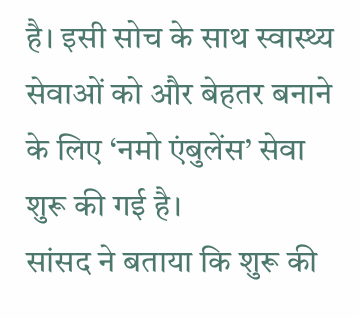है। इसी सोच के साथ स्वास्थ्य सेवाओं को और बेहतर बनाने के लिए ‘नमो एंबुलेंस’ सेवा शुरू की गई है।
सांसद ने बताया कि शुरू की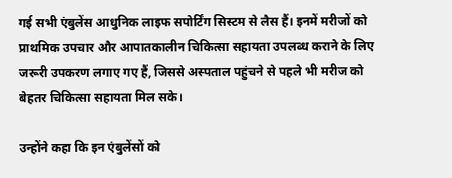गई सभी एंबुलेंस आधुनिक लाइफ सपोर्टिंग सिस्टम से लैस हैं। इनमें मरीजों को प्राथमिक उपचार और आपातकालीन चिकित्सा सहायता उपलब्ध कराने के लिए जरूरी उपकरण लगाए गए हैं, जिससे अस्पताल पहुंचने से पहले भी मरीज को बेहतर चिकित्सा सहायता मिल सके।

उन्होंने कहा कि इन एंबुलेंसों को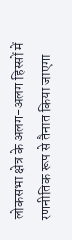लोकसभा क्षेत्र के अलग-अलग हिस्सों में रणनीतिक रूप से तैनात किया जाएगा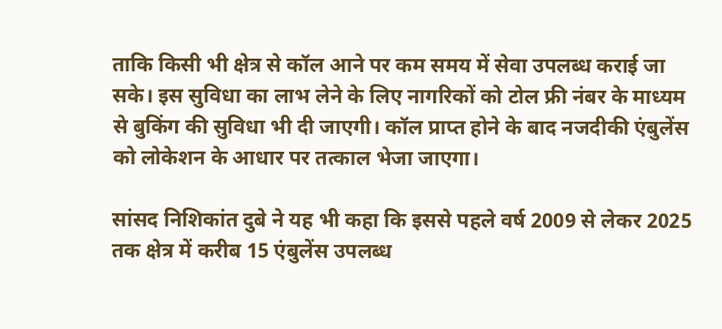ताकि किसी भी क्षेत्र से कॉल आने पर कम समय में सेवा उपलब्ध कराई जा सके। इस सुविधा का लाभ लेने के लिए नागरिकों को टोल फ्री नंबर के माध्यम से बुकिंग की सुविधा भी दी जाएगी। कॉल प्राप्त होने के बाद नजदीकी एंबुलेंस को लोकेशन के आधार पर तत्काल भेजा जाएगा।

सांसद निशिकांत दुबे ने यह भी कहा कि इससे पहले वर्ष 2009 से लेकर 2025 तक क्षेत्र में करीब 15 एंबुलेंस उपलब्ध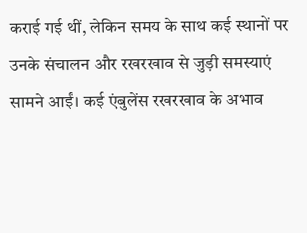कराई गई थीं, लेकिन समय के साथ कई स्थानों पर उनके संचालन और रखरखाव से जुड़ी समस्याएं सामने आईं। कई एंबुलेंस रखरखाव के अभाव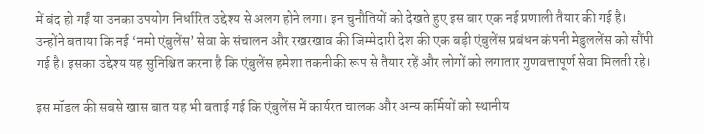में बंद हो गईं या उनका उपयोग निर्धारित उद्देश्य से अलग होने लगा। इन चुनौतियों को देखते हुए इस बार एक नई प्रणाली तैयार की गई है।
उन्होंने बताया कि नई ‘नमो एंबुलेंस’ सेवा के संचालन और रखरखाव की जिम्मेदारी देश की एक बड़ी एंबुलेंस प्रबंधन कंपनी मेडुललेंस को सौंपी गई है। इसका उद्देश्य यह सुनिश्चित करना है कि एंबुलेंस हमेशा तकनीकी रूप से तैयार रहें और लोगों को लगातार गुणवत्तापूर्ण सेवा मिलती रहे।

इस मॉडल की सबसे खास बात यह भी बताई गई कि एंबुलेंस में कार्यरत चालक और अन्य कर्मियों को स्थानीय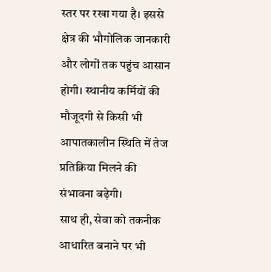स्तर पर रखा गया है। इससे क्षेत्र की भौगोलिक जानकारी और लोगों तक पहुंच आसान होगी। स्थानीय कर्मियों की मौजूदगी से किसी भी आपातकालीन स्थिति में तेज प्रतिक्रिया मिलने की संभावना बढ़ेगी।
साथ ही, सेवा को तकनीक आधारित बनाने पर भी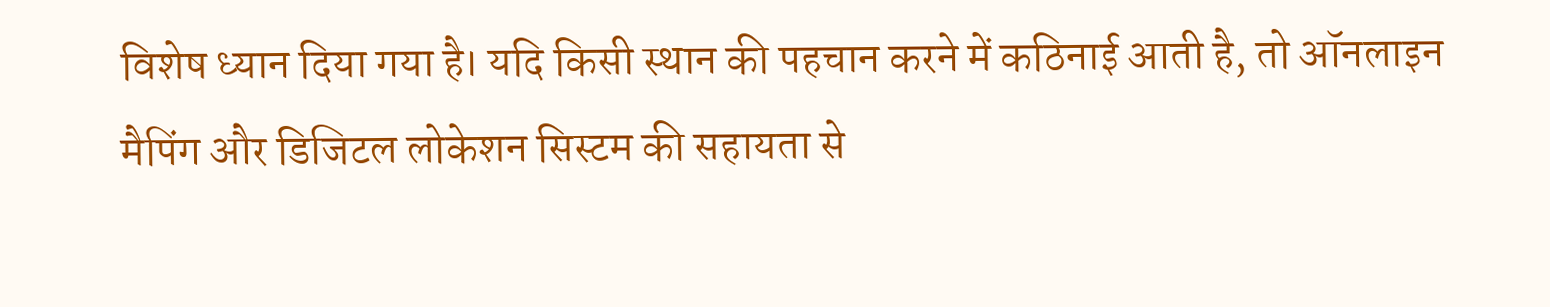विशेष ध्यान दिया गया है। यदि किसी स्थान की पहचान करने में कठिनाई आती है, तो ऑनलाइन मैपिंग और डिजिटल लोकेशन सिस्टम की सहायता से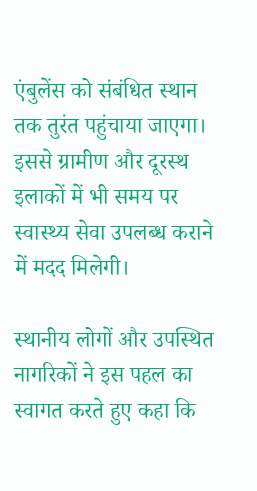एंबुलेंस को संबंधित स्थान तक तुरंत पहुंचाया जाएगा। इससे ग्रामीण और दूरस्थ इलाकों में भी समय पर स्वास्थ्य सेवा उपलब्ध कराने में मदद मिलेगी।

स्थानीय लोगों और उपस्थित नागरिकों ने इस पहल का स्वागत करते हुए कहा कि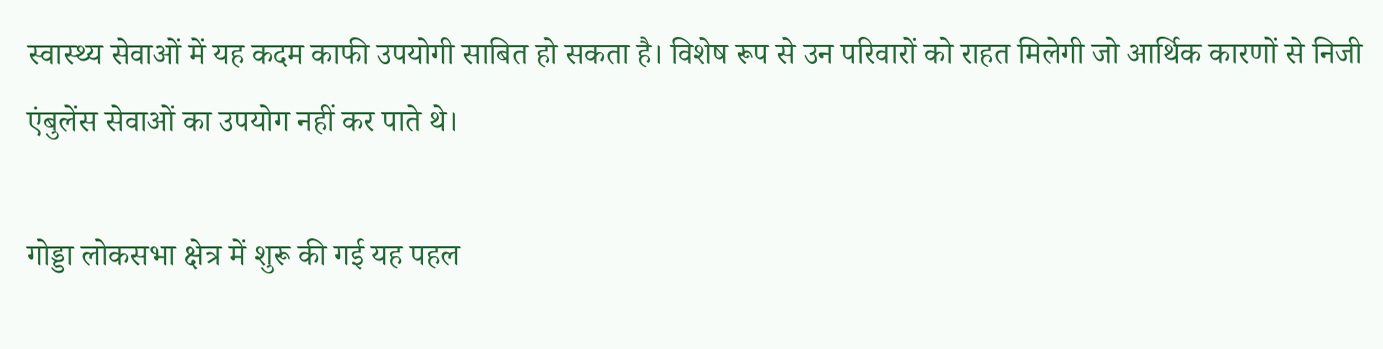स्वास्थ्य सेवाओं में यह कदम काफी उपयोगी साबित हो सकता है। विशेष रूप से उन परिवारों को राहत मिलेगी जो आर्थिक कारणों से निजी एंबुलेंस सेवाओं का उपयोग नहीं कर पाते थे।

गोड्डा लोकसभा क्षेत्र में शुरू की गई यह पहल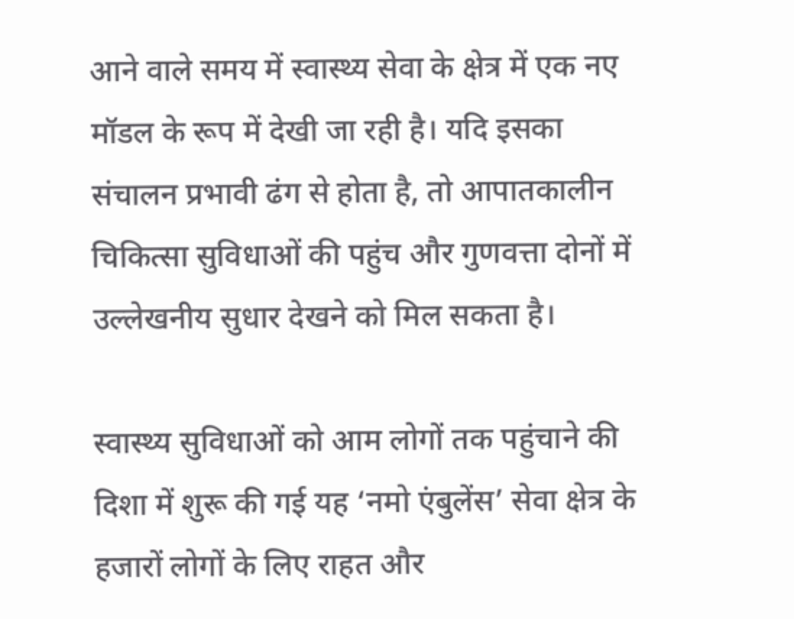आने वाले समय में स्वास्थ्य सेवा के क्षेत्र में एक नए मॉडल के रूप में देखी जा रही है। यदि इसका संचालन प्रभावी ढंग से होता है, तो आपातकालीन चिकित्सा सुविधाओं की पहुंच और गुणवत्ता दोनों में उल्लेखनीय सुधार देखने को मिल सकता है।

स्वास्थ्य सुविधाओं को आम लोगों तक पहुंचाने की दिशा में शुरू की गई यह ‘नमो एंबुलेंस’ सेवा क्षेत्र के हजारों लोगों के लिए राहत और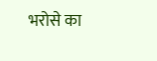भरोसे का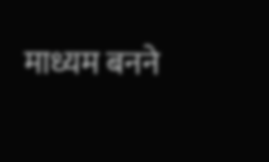माध्यम बनने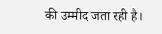की उम्मीद जता रही है।